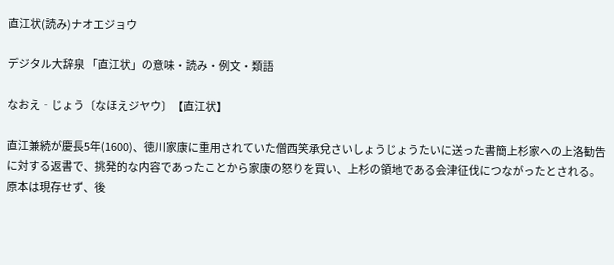直江状(読み)ナオエジョウ

デジタル大辞泉 「直江状」の意味・読み・例文・類語

なおえ‐じょう〔なほえジヤウ〕【直江状】

直江兼続が慶長5年(1600)、徳川家康に重用されていた僧西笑承兌さいしょうじょうたいに送った書簡上杉家への上洛勧告に対する返書で、挑発的な内容であったことから家康の怒りを買い、上杉の領地である会津征伐につながったとされる。原本は現存せず、後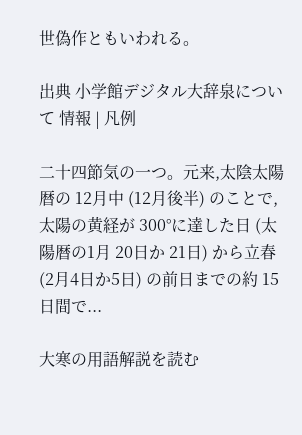世偽作ともいわれる。

出典 小学館デジタル大辞泉について 情報 | 凡例

二十四節気の一つ。元来,太陰太陽暦の 12月中 (12月後半) のことで,太陽の黄経が 300°に達した日 (太陽暦の1月 20日か 21日) から立春 (2月4日か5日) の前日までの約 15日間で...

大寒の用語解説を読む